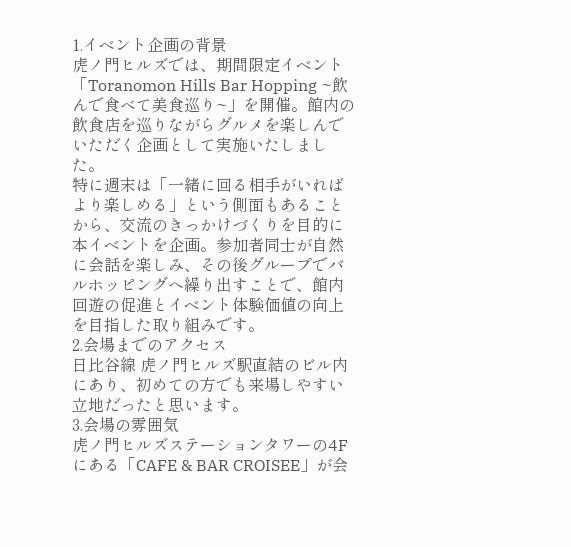1.イベント企画の背景
虎ノ門ヒルズでは、期間限定イベント「Toranomon Hills Bar Hopping ~飲んで食べて美食巡り~」を開催。館内の飲食店を巡りながらグルメを楽しんでいただく企画として実施いたしました。
特に週末は「一緒に回る相手がいればより楽しめる」という側面もあることから、交流のきっかけづくりを目的に本イベントを企画。参加者同士が自然に会話を楽しみ、その後グループでバルホッピングへ繰り出すことで、館内回遊の促進とイベント体験価値の向上を目指した取り組みです。
2.会場までのアクセス
日比谷線 虎ノ門ヒルズ駅直結のビル内にあり、初めての方でも来場しやすい立地だったと思います。
3.会場の雰囲気
虎ノ門ヒルズステーションタワーの4Fにある「CAFE & BAR CROISEE」が会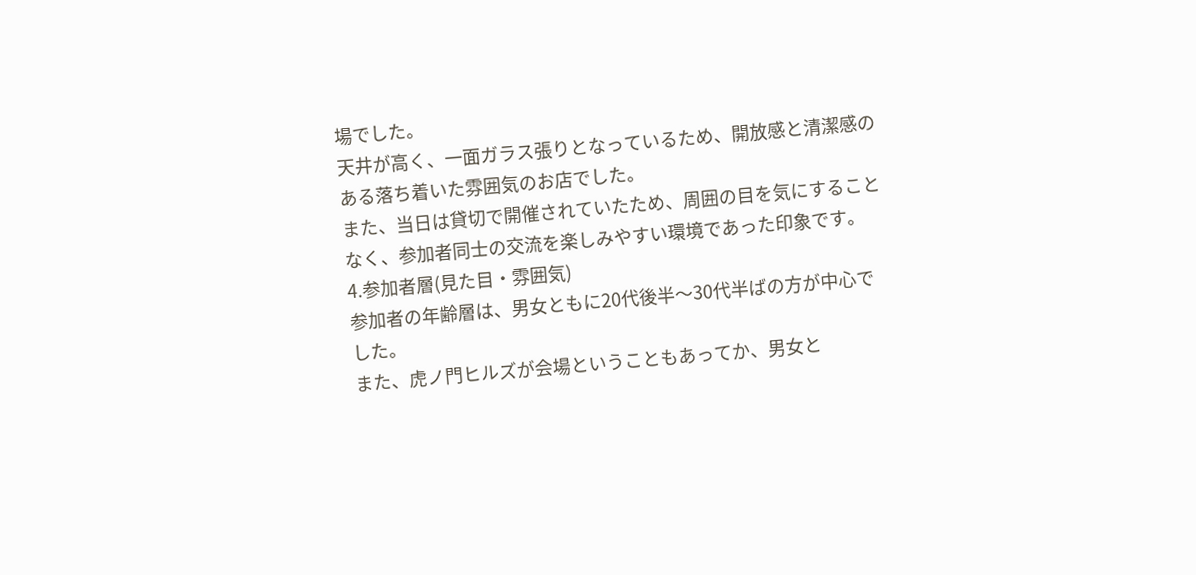場でした。
天井が高く、一面ガラス張りとなっているため、開放感と清潔感のある落ち着いた雰囲気のお店でした。
また、当日は貸切で開催されていたため、周囲の目を気にすることなく、参加者同士の交流を楽しみやすい環境であった印象です。
4.参加者層(見た目・雰囲気)
参加者の年齢層は、男女ともに20代後半〜30代半ばの方が中心でした。
また、虎ノ門ヒルズが会場ということもあってか、男女と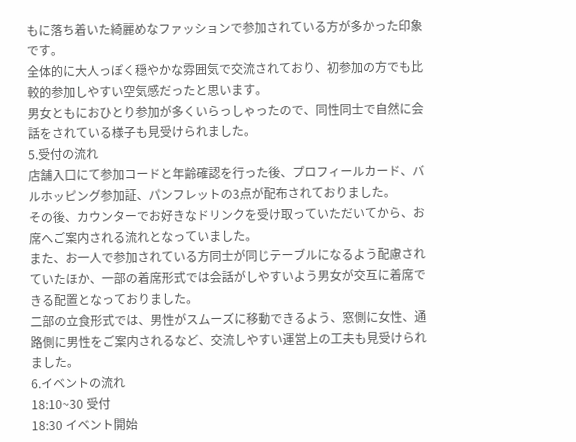もに落ち着いた綺麗めなファッションで参加されている方が多かった印象です。
全体的に大人っぽく穏やかな雰囲気で交流されており、初参加の方でも比較的参加しやすい空気感だったと思います。
男女ともにおひとり参加が多くいらっしゃったので、同性同士で自然に会話をされている様子も見受けられました。
5.受付の流れ
店舗入口にて参加コードと年齢確認を行った後、プロフィールカード、バルホッピング参加証、パンフレットの3点が配布されておりました。
その後、カウンターでお好きなドリンクを受け取っていただいてから、お席へご案内される流れとなっていました。
また、お一人で参加されている方同士が同じテーブルになるよう配慮されていたほか、一部の着席形式では会話がしやすいよう男女が交互に着席できる配置となっておりました。
二部の立食形式では、男性がスムーズに移動できるよう、窓側に女性、通路側に男性をご案内されるなど、交流しやすい運営上の工夫も見受けられました。
6.イベントの流れ
18:10~30 受付
18:30 イベント開始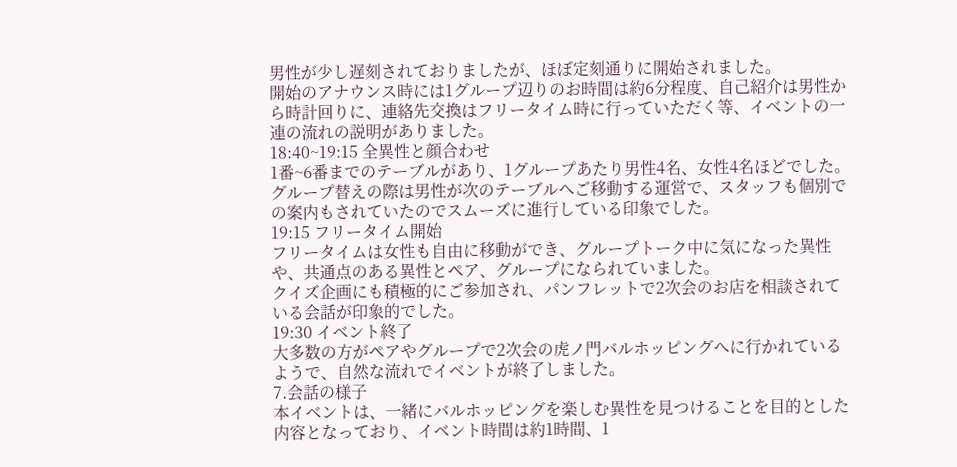男性が少し遅刻されておりましたが、ほぼ定刻通りに開始されました。
開始のアナウンス時には1グループ辺りのお時間は約6分程度、自己紹介は男性から時計回りに、連絡先交換はフリータイム時に行っていただく等、イベントの一連の流れの説明がありました。
18:40~19:15 全異性と顔合わせ
1番~6番までのテーブルがあり、1グループあたり男性4名、女性4名ほどでした。
グループ替えの際は男性が次のテーブルへご移動する運営で、スタッフも個別での案内もされていたのでスムーズに進行している印象でした。
19:15 フリータイム開始
フリータイムは女性も自由に移動ができ、グループトーク中に気になった異性や、共通点のある異性とペア、グループになられていました。
クイズ企画にも積極的にご参加され、パンフレットで2次会のお店を相談されている会話が印象的でした。
19:30 イベント終了
大多数の方がペアやグループで2次会の虎ノ門バルホッピングへに行かれているようで、自然な流れでイベントが終了しました。
7.会話の様子
本イベントは、一緒にバルホッピングを楽しむ異性を見つけることを目的とした内容となっており、イベント時間は約1時間、1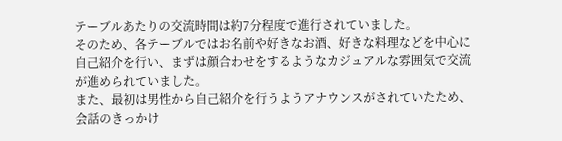テーブルあたりの交流時間は約7分程度で進行されていました。
そのため、各テーブルではお名前や好きなお酒、好きな料理などを中心に自己紹介を行い、まずは顔合わせをするようなカジュアルな雰囲気で交流が進められていました。
また、最初は男性から自己紹介を行うようアナウンスがされていたため、会話のきっかけ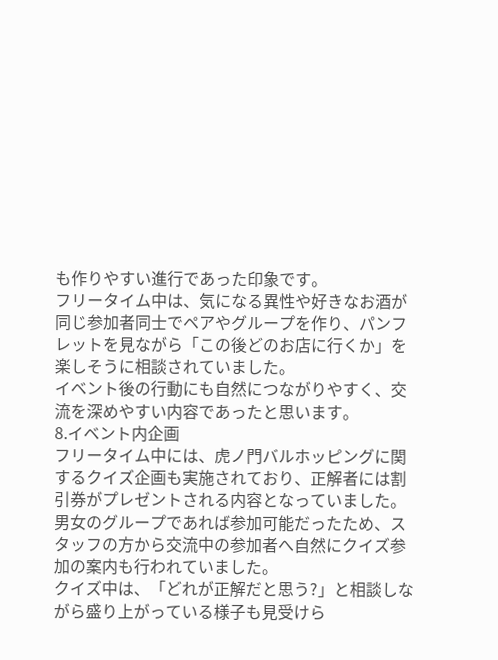も作りやすい進行であった印象です。
フリータイム中は、気になる異性や好きなお酒が同じ参加者同士でペアやグループを作り、パンフレットを見ながら「この後どのお店に行くか」を楽しそうに相談されていました。
イベント後の行動にも自然につながりやすく、交流を深めやすい内容であったと思います。
8.イベント内企画
フリータイム中には、虎ノ門バルホッピングに関するクイズ企画も実施されており、正解者には割引券がプレゼントされる内容となっていました。
男女のグループであれば参加可能だったため、スタッフの方から交流中の参加者へ自然にクイズ参加の案内も行われていました。
クイズ中は、「どれが正解だと思う?」と相談しながら盛り上がっている様子も見受けら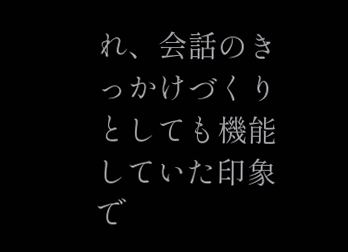れ、会話のきっかけづくりとしても機能していた印象で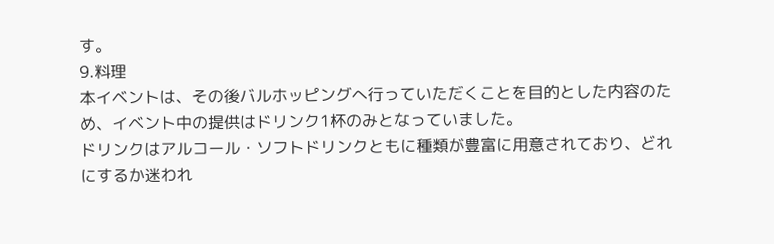す。
9.料理
本イベントは、その後バルホッピングへ行っていただくことを目的とした内容のため、イベント中の提供はドリンク1杯のみとなっていました。
ドリンクはアルコール・ソフトドリンクともに種類が豊富に用意されており、どれにするか迷われ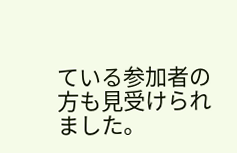ている参加者の方も見受けられました。